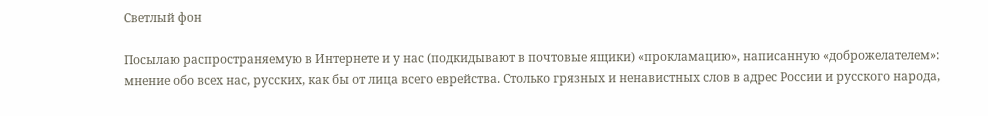Светлый фон

Посылаю распространяемую в Интернете и у нас (подкидывают в почтовые ящики) «прокламацию», написанную «доброжелателем»: мнение обо всех нас, русских, как бы от лица всего еврейства. Столько грязных и ненавистных слов в адрес России и русского народа,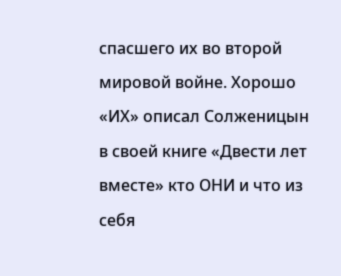спасшего их во второй мировой войне. Хорошо «ИХ» описал Солженицын в своей книге «Двести лет вместе» кто ОНИ и что из себя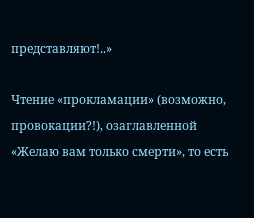представляют!..»

Чтение «прокламации» (возможно, провокации?!), озаглавленной «Желаю вам только смерти», то есть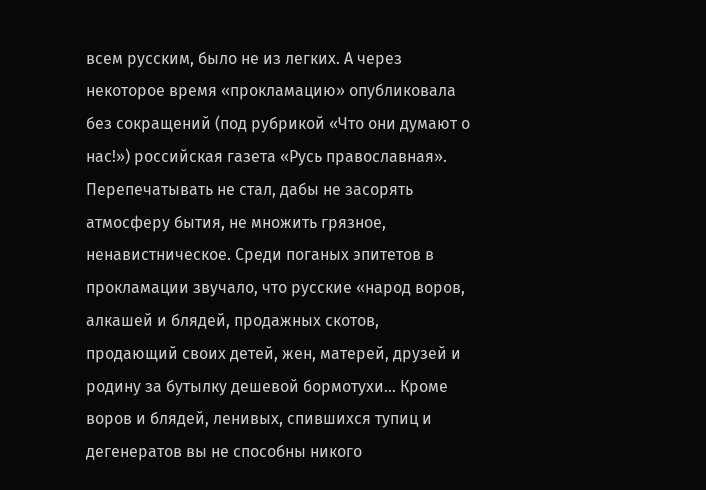всем русским, было не из легких. А через некоторое время «прокламацию» опубликовала без сокращений (под рубрикой «Что они думают о нас!») российская газета «Русь православная». Перепечатывать не стал, дабы не засорять атмосферу бытия, не множить грязное, ненавистническое. Среди поганых эпитетов в прокламации звучало, что русские «народ воров, алкашей и блядей, продажных скотов, продающий своих детей, жен, матерей, друзей и родину за бутылку дешевой бормотухи... Кроме воров и блядей, ленивых, спившихся тупиц и дегенератов вы не способны никого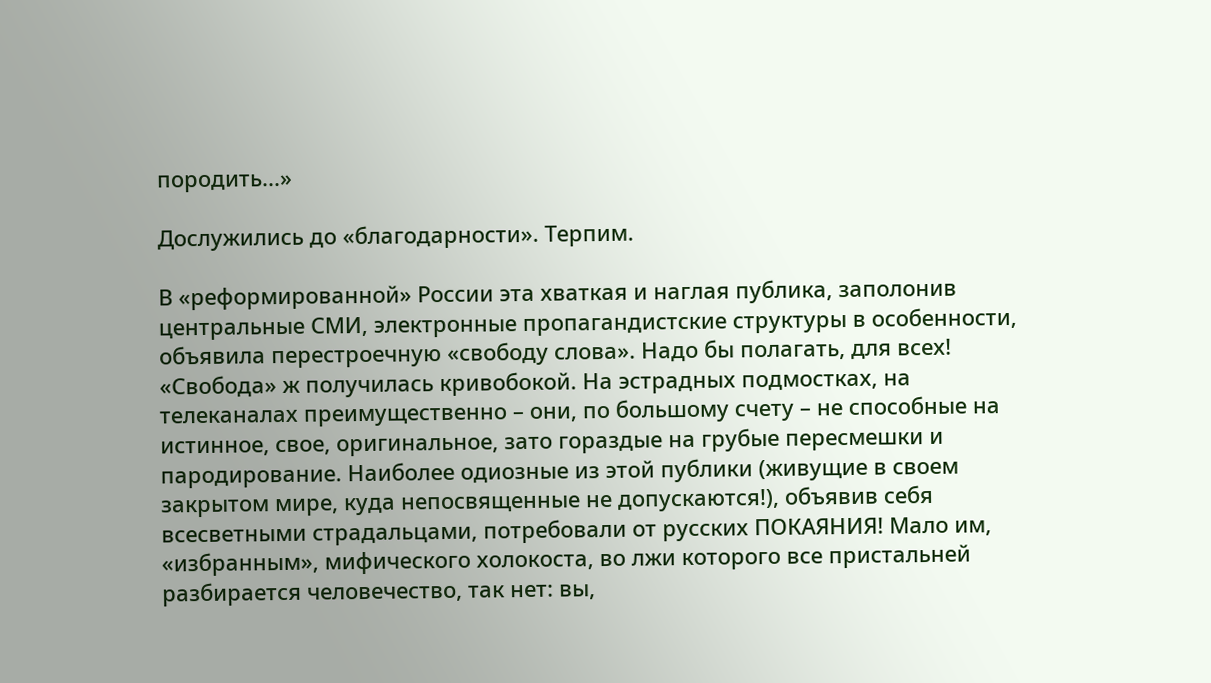породить...»

Дослужились до «благодарности». Терпим.

В «реформированной» России эта хваткая и наглая публика, заполонив центральные СМИ, электронные пропагандистские структуры в особенности, объявила перестроечную «свободу слова». Надо бы полагать, для всех! «Свобода» ж получилась кривобокой. На эстрадных подмостках, на телеканалах преимущественно – они, по большому счету – не способные на истинное, свое, оригинальное, зато гораздые на грубые пересмешки и пародирование. Наиболее одиозные из этой публики (живущие в своем закрытом мире, куда непосвященные не допускаются!), объявив себя всесветными страдальцами, потребовали от русских ПОКАЯНИЯ! Мало им, «избранным», мифического холокоста, во лжи которого все пристальней разбирается человечество, так нет: вы,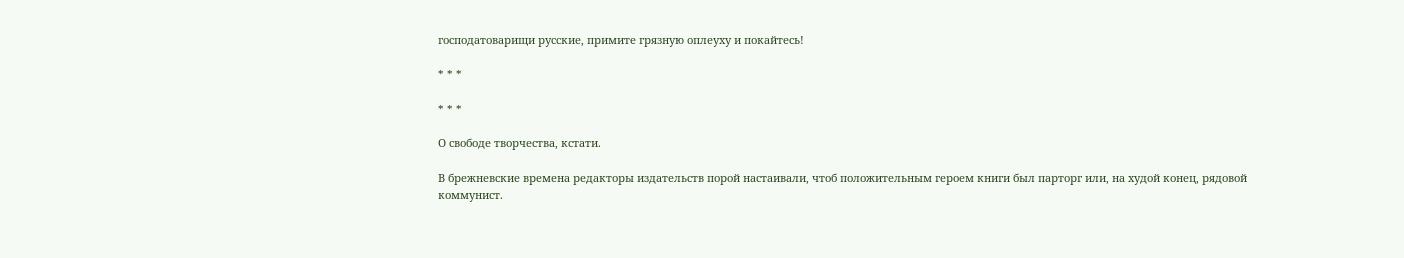господатоварищи русские, примите грязную оплеуху и покайтесь!

* * *

* * *

О свободе творчества, кстати.

В брежневские времена редакторы издательств порой настаивали, чтоб положительным героем книги был парторг или, на худой конец, рядовой коммунист.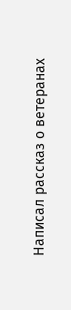Написал рассказ о ветеранах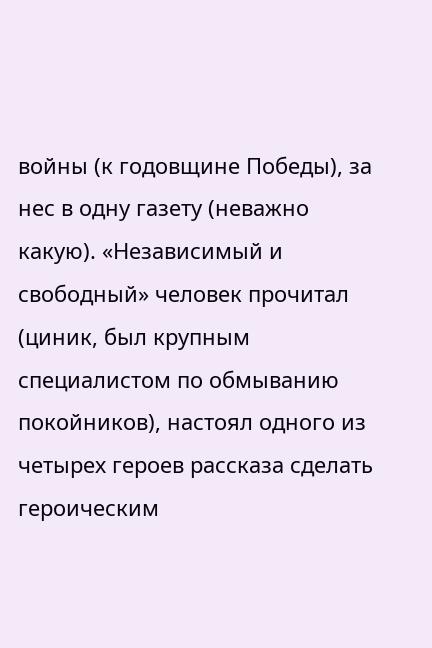войны (к годовщине Победы), за нес в одну газету (неважно какую). «Независимый и свободный» человек прочитал (циник, был крупным специалистом по обмыванию покойников), настоял одного из четырех героев рассказа сделать героическим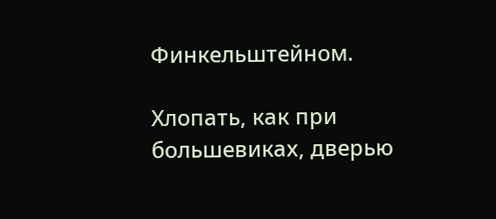Финкельштейном.

Хлопать, как при большевиках, дверью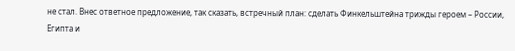не стал. Внес ответное предложение, так сказать, встречный план: сделать Финкельштейна трижды героем – России, Египта и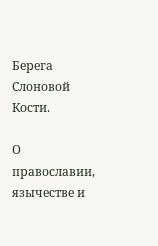Берега Слоновой Кости.

О православии, язычестве и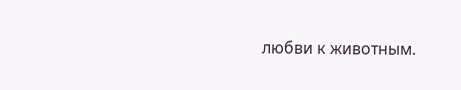любви к животным.